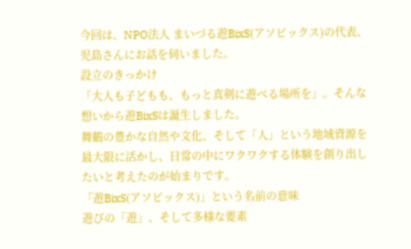今回は、NPO法人 まいづる遊BixS(アソビックス)の代表、児島さんにお話を伺いました。
設立のきっかけ
「大人も子どもも、もっと真剣に遊べる場所を」。そんな想いから遊BixSは誕生しました。
舞鶴の豊かな自然や文化、そして「人」という地域資源を最大限に活かし、日常の中にワクワクする体験を創り出したいと考えたのが始まりです。
「遊BixS(アソビックス)」という名前の意味
遊びの「遊」、そして多様な要素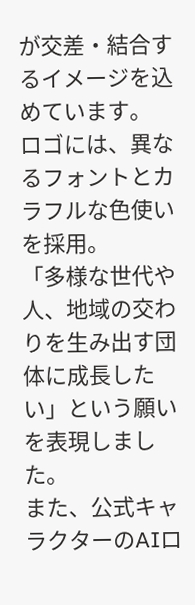が交差・結合するイメージを込めています。
ロゴには、異なるフォントとカラフルな色使いを採用。
「多様な世代や人、地域の交わりを生み出す団体に成長したい」という願いを表現しました。
また、公式キャラクターのAIロ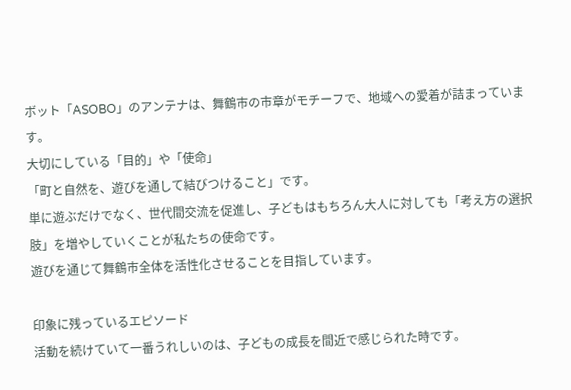ボット「ASOBO」のアンテナは、舞鶴市の市章がモチーフで、地域への愛着が詰まっています。
大切にしている「目的」や「使命」
「町と自然を、遊びを通して結びつけること」です。
単に遊ぶだけでなく、世代間交流を促進し、子どもはもちろん大人に対しても「考え方の選択肢」を増やしていくことが私たちの使命です。
遊びを通じて舞鶴市全体を活性化させることを目指しています。

印象に残っているエピソード
活動を続けていて一番うれしいのは、子どもの成長を間近で感じられた時です。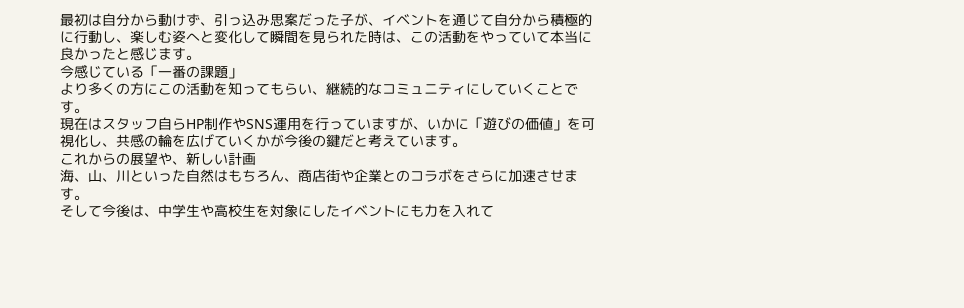最初は自分から動けず、引っ込み思案だった子が、イベントを通じて自分から積極的に行動し、楽しむ姿へと変化して瞬間を見られた時は、この活動をやっていて本当に良かったと感じます。
今感じている「一番の課題」
より多くの方にこの活動を知ってもらい、継続的なコミュニティにしていくことです。
現在はスタッフ自らHP制作やSNS運用を行っていますが、いかに「遊びの価値」を可視化し、共感の輪を広げていくかが今後の鍵だと考えています。
これからの展望や、新しい計画
海、山、川といった自然はもちろん、商店街や企業とのコラボをさらに加速させます。
そして今後は、中学生や高校生を対象にしたイベントにも力を入れて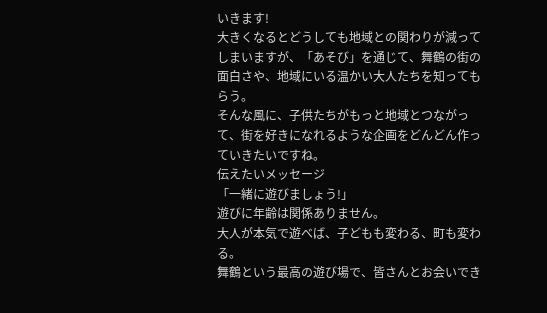いきます!
大きくなるとどうしても地域との関わりが減ってしまいますが、「あそび」を通じて、舞鶴の街の面白さや、地域にいる温かい大人たちを知ってもらう。
そんな風に、子供たちがもっと地域とつながって、街を好きになれるような企画をどんどん作っていきたいですね。
伝えたいメッセージ
「一緒に遊びましょう!」
遊びに年齢は関係ありません。
大人が本気で遊べば、子どもも変わる、町も変わる。
舞鶴という最高の遊び場で、皆さんとお会いでき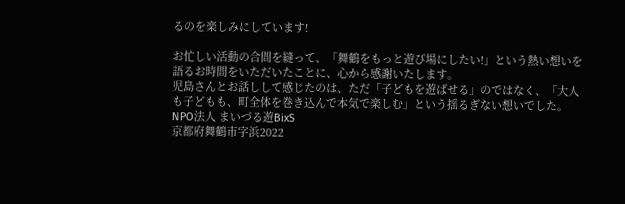るのを楽しみにしています!

お忙しい活動の合間を縫って、「舞鶴をもっと遊び場にしたい!」という熱い想いを語るお時間をいただいたことに、心から感謝いたします。
児島さんとお話しして感じたのは、ただ「子どもを遊ばせる」のではなく、「大人も子どもも、町全体を巻き込んで本気で楽しむ」という揺るぎない想いでした。
NPO法人 まいづる遊BixS
京都府舞鶴市字浜2022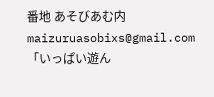番地 あそびあむ内
maizuruasobixs@gmail.com
「いっぱい遊ん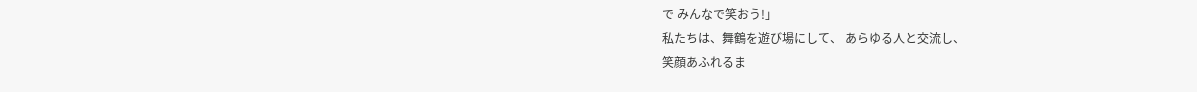で みんなで笑おう!」
私たちは、舞鶴を遊び場にして、 あらゆる人と交流し、
笑顔あふれるま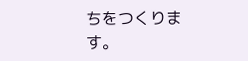ちをつくります。